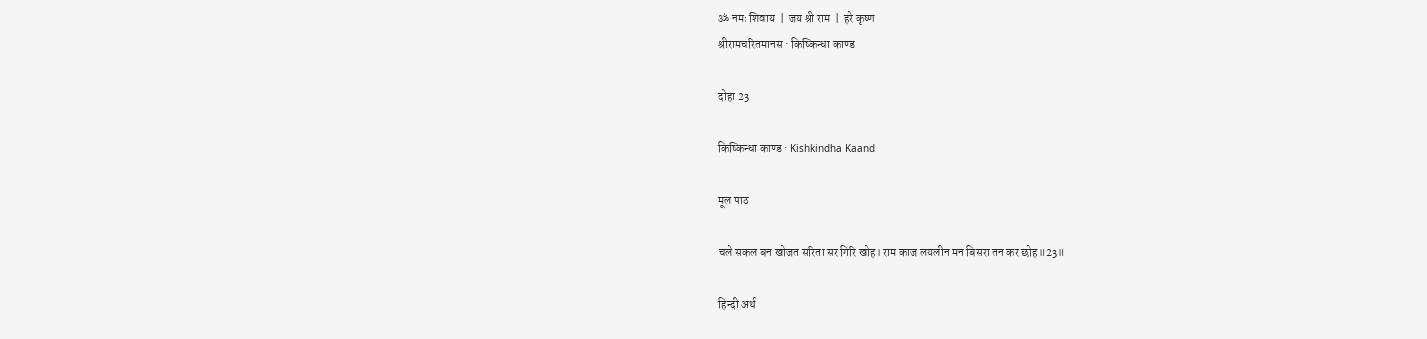ॐ नमः शिवाय  |  जय श्री राम  |  हरे कृष्ण
श्रीरामचरितमानस · किष्किन्धा काण्ड

दोहा 23

किष्किन्धा काण्ड · Kishkindha Kaand

मूल पाठ

चले सकल बन खोजत सरिता सर गिरि खोह। राम काज लयलीन मन बिसरा तन कर छोह॥23॥

हिन्दी अर्थ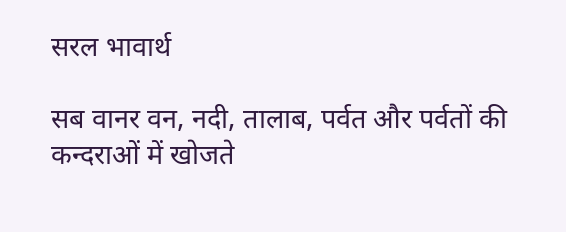सरल भावार्थ

सब वानर वन, नदी, तालाब, पर्वत और पर्वतों की कन्दराओं में खोजते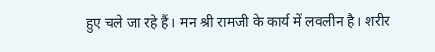हुए चले जा रहे हैं। मन श्री रामजी के कार्य में लवलीन है। शरीर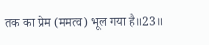तक का प्रेम (ममत्व) भूल गया है॥23॥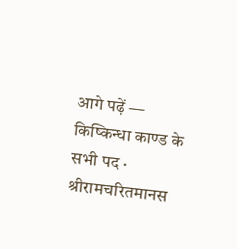आगे पढ़ें — किष्किन्धा काण्ड के सभी पद · श्रीरामचरितमानस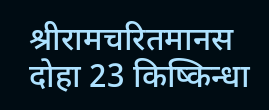श्रीरामचरितमानस दोहा 23 किष्किन्धा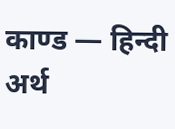काण्ड — हिन्दी अर्थ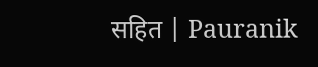सहित | Pauranik